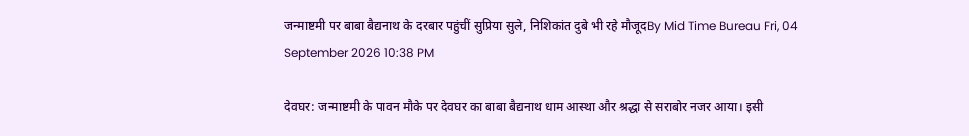जन्माष्टमी पर बाबा बैद्यनाथ के दरबार पहुंचीं सुप्रिया सुले, निशिकांत दुबे भी रहे मौजूदBy Mid Time Bureau Fri, 04 September 2026 10:38 PM

देवघर: जन्माष्टमी के पावन मौके पर देवघर का बाबा बैद्यनाथ धाम आस्था और श्रद्धा से सराबोर नजर आया। इसी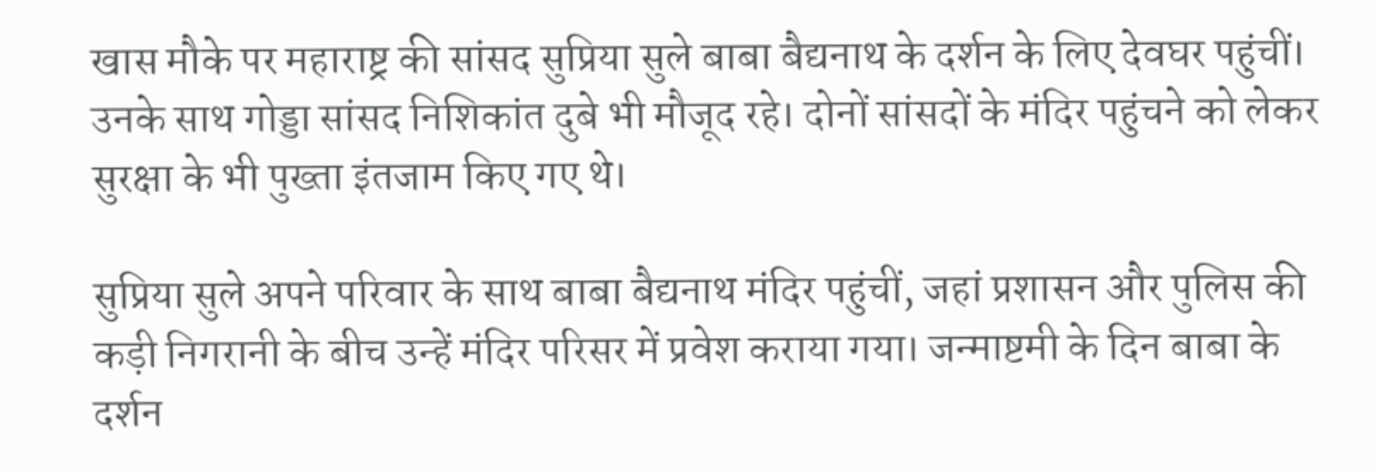खास मौके पर महाराष्ट्र की सांसद सुप्रिया सुले बाबा बैद्यनाथ के दर्शन के लिए देवघर पहुंचीं। उनके साथ गोड्डा सांसद निशिकांत दुबे भी मौजूद रहे। दोनों सांसदों के मंदिर पहुंचने को लेकर सुरक्षा के भी पुख्ता इंतजाम किए गए थे।

सुप्रिया सुले अपने परिवार के साथ बाबा बैद्यनाथ मंदिर पहुंचीं, जहां प्रशासन और पुलिस की कड़ी निगरानी के बीच उन्हें मंदिर परिसर में प्रवेश कराया गया। जन्माष्टमी के दिन बाबा के दर्शन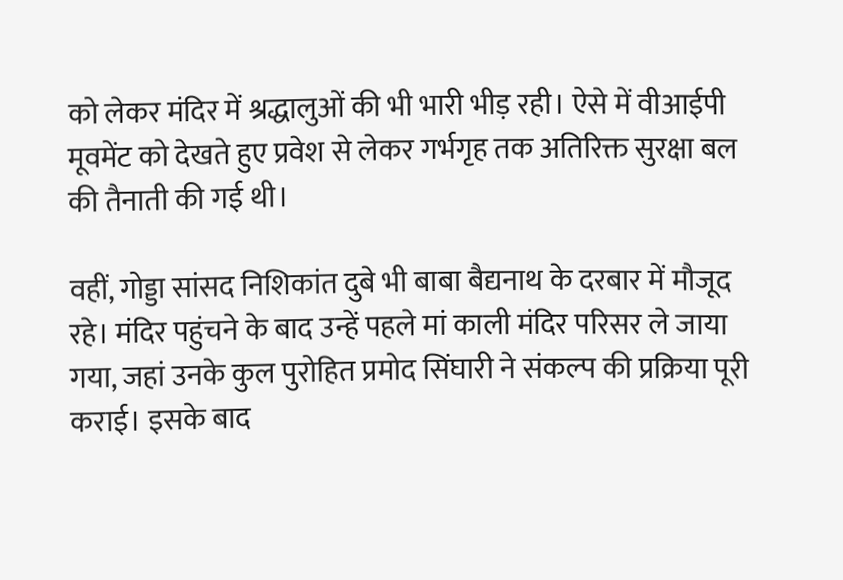को लेकर मंदिर में श्रद्धालुओं की भी भारी भीड़ रही। ऐसे में वीआईपी मूवमेंट को देखते हुए प्रवेश से लेकर गर्भगृह तक अतिरिक्त सुरक्षा बल की तैनाती की गई थी।

वहीं, गोड्डा सांसद निशिकांत दुबे भी बाबा बैद्यनाथ के दरबार में मौजूद रहे। मंदिर पहुंचने के बाद उन्हें पहले मां काली मंदिर परिसर ले जाया गया, जहां उनके कुल पुरोहित प्रमोद सिंघारी ने संकल्प की प्रक्रिया पूरी कराई। इसके बाद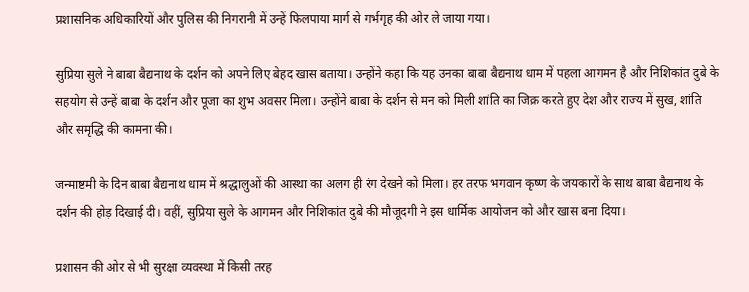प्रशासनिक अधिकारियों और पुलिस की निगरानी में उन्हें फिलपाया मार्ग से गर्भगृह की ओर ले जाया गया।

सुप्रिया सुले ने बाबा बैद्यनाथ के दर्शन को अपने लिए बेहद खास बताया। उन्होंने कहा कि यह उनका बाबा बैद्यनाथ धाम में पहला आगमन है और निशिकांत दुबे के सहयोग से उन्हें बाबा के दर्शन और पूजा का शुभ अवसर मिला। उन्होंने बाबा के दर्शन से मन को मिली शांति का जिक्र करते हुए देश और राज्य में सुख, शांति और समृद्धि की कामना की।

जन्माष्टमी के दिन बाबा बैद्यनाथ धाम में श्रद्धालुओं की आस्था का अलग ही रंग देखने को मिला। हर तरफ भगवान कृष्ण के जयकारों के साथ बाबा बैद्यनाथ के दर्शन की होड़ दिखाई दी। वहीं, सुप्रिया सुले के आगमन और निशिकांत दुबे की मौजूदगी ने इस धार्मिक आयोजन को और खास बना दिया।

प्रशासन की ओर से भी सुरक्षा व्यवस्था में किसी तरह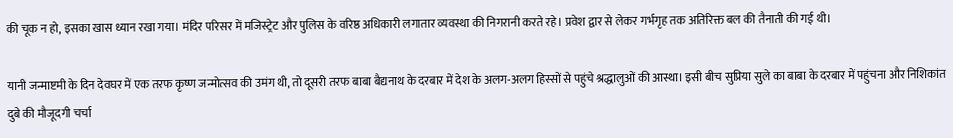की चूक न हो, इसका खास ध्यान रखा गया। मंदिर परिसर में मजिस्ट्रेट और पुलिस के वरिष्ठ अधिकारी लगातार व्यवस्था की निगरानी करते रहे। प्रवेश द्वार से लेकर गर्भगृह तक अतिरिक्त बल की तैनाती की गई थी।

यानी जन्माष्टमी के दिन देवघर में एक तरफ कृष्ण जन्मोत्सव की उमंग थी, तो दूसरी तरफ बाबा बैद्यनाथ के दरबार में देश के अलग-अलग हिस्सों से पहुंचे श्रद्धालुओं की आस्था। इसी बीच सुप्रिया सुले का बाबा के दरबार में पहुंचना और निशिकांत दुबे की मौजूदगी चर्चा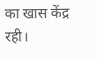का खास केंद्र रही।